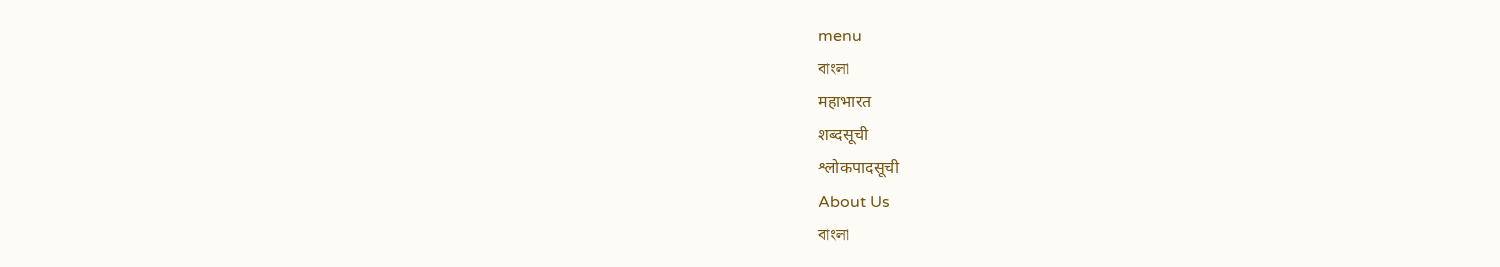menu
বাংলা
महाभारत
शब्दसूची
श्लोकपादसूची
About Us
বাংলা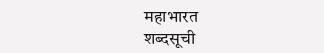महाभारत
शब्दसूची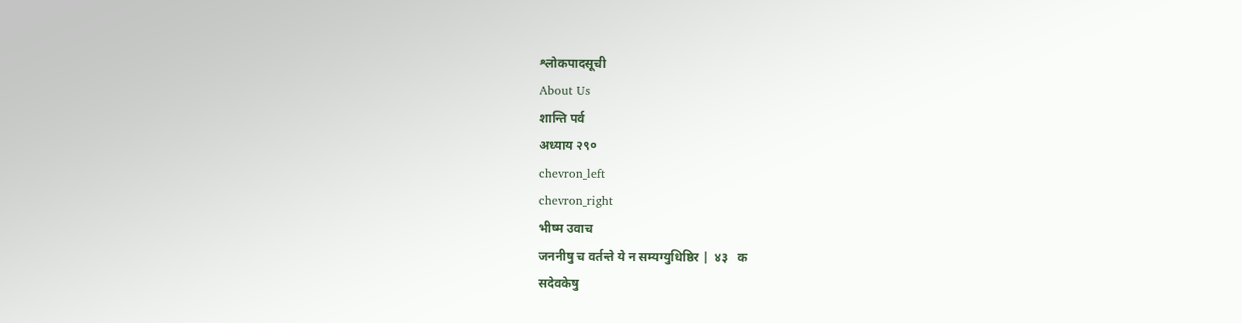श्लोकपादसूची
About Us
शान्ति पर्व
अध्याय २९०
chevron_left
chevron_right
भीष्म उवाच
जननीषु च वर्तन्ते ये न सम्यग्युधिष्ठिर |  ४३   क
सदेवकेषु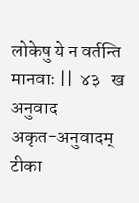लोकेषु ये न वर्तन्ति मानवाः ||  ४३   ख
अनुवाद
अकृत-अनुवादम्
टीका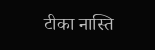टीका नास्ति